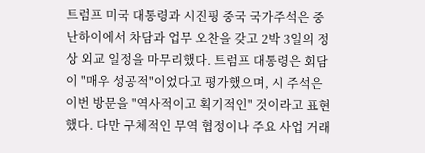트럼프 미국 대통령과 시진핑 중국 국가주석은 중난하이에서 차담과 업무 오찬을 갖고 2박 3일의 정상 외교 일정을 마무리했다. 트럼프 대통령은 회담이 "매우 성공적"이었다고 평가했으며, 시 주석은 이번 방문을 "역사적이고 획기적인" 것이라고 표현했다. 다만 구체적인 무역 협정이나 주요 사업 거래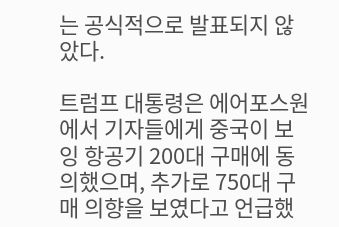는 공식적으로 발표되지 않았다.

트럼프 대통령은 에어포스원에서 기자들에게 중국이 보잉 항공기 200대 구매에 동의했으며, 추가로 750대 구매 의향을 보였다고 언급했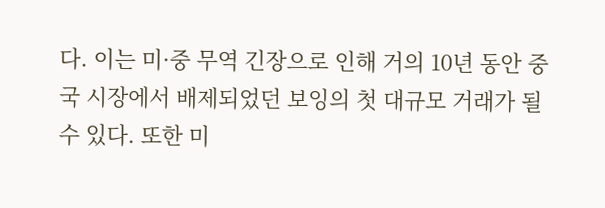다. 이는 미·중 무역 긴장으로 인해 거의 10년 동안 중국 시장에서 배제되었던 보잉의 첫 대규모 거래가 될 수 있다. 또한 미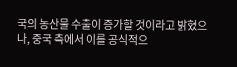국의 농산물 수출이 증가할 것이라고 밝혔으나, 중국 측에서 이를 공식적으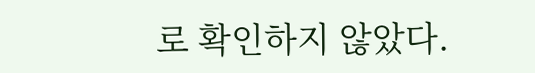로 확인하지 않았다.